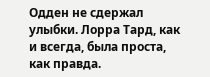Одден не сдержал улыбки. Лорра Тард, как и всегда, была проста, как правда.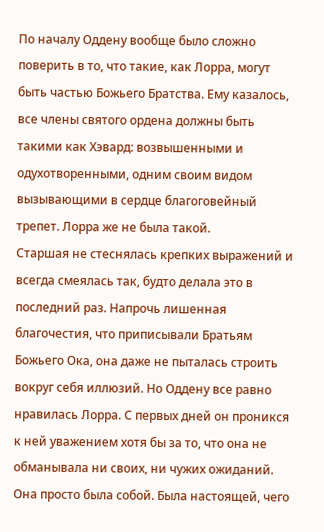По началу Оддену вообще было сложно поверить в то, что такие, как Лорра, могут быть частью Божьего Братства. Ему казалось, все члены святого ордена должны быть такими как Хэвард: возвышенными и одухотворенными, одним своим видом вызывающими в сердце благоговейный трепет. Лорра же не была такой.
Старшая не стеснялась крепких выражений и всегда смеялась так, будто делала это в последний раз. Напрочь лишенная благочестия, что приписывали Братьям Божьего Ока, она даже не пыталась строить вокруг себя иллюзий. Но Оддену все равно нравилась Лорра. С первых дней он проникся к ней уважением хотя бы за то, что она не обманывала ни своих, ни чужих ожиданий. Она просто была собой. Была настоящей, чего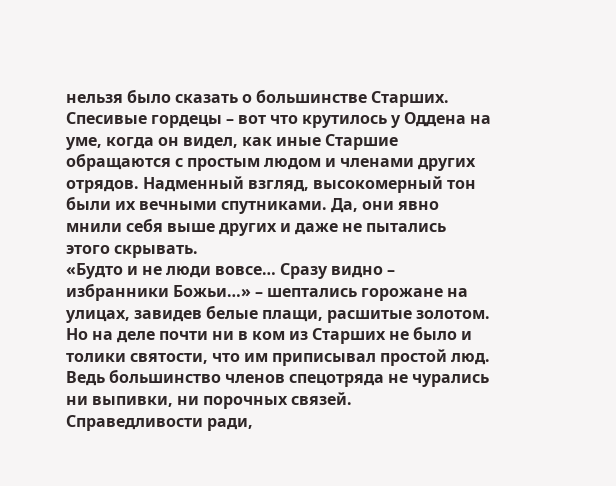нельзя было сказать о большинстве Старших.
Спесивые гордецы – вот что крутилось у Оддена на уме, когда он видел, как иные Старшие обращаются с простым людом и членами других отрядов. Надменный взгляд, высокомерный тон были их вечными спутниками. Да, они явно мнили себя выше других и даже не пытались этого скрывать.
«Будто и не люди вовсе… Сразу видно – избранники Божьи…» – шептались горожане на улицах, завидев белые плащи, расшитые золотом. Но на деле почти ни в ком из Старших не было и толики святости, что им приписывал простой люд. Ведь большинство членов спецотряда не чурались ни выпивки, ни порочных связей.
Справедливости ради,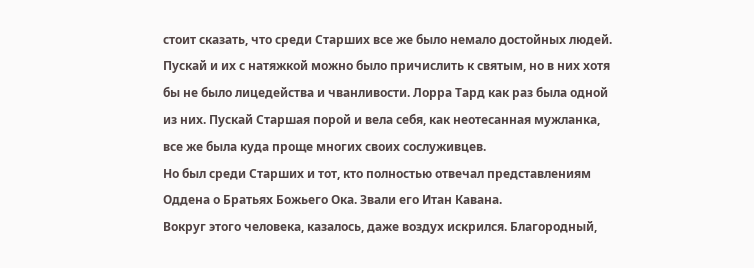стоит сказать, что среди Старших все же было немало достойных людей. Пускай и их с натяжкой можно было причислить к святым, но в них хотя бы не было лицедейства и чванливости. Лорра Тард как раз была одной из них. Пускай Старшая порой и вела себя, как неотесанная мужланка, все же была куда проще многих своих сослуживцев.
Но был среди Старших и тот, кто полностью отвечал представлениям Оддена о Братьях Божьего Ока. Звали его Итан Кавана.
Вокруг этого человека, казалось, даже воздух искрился. Благородный,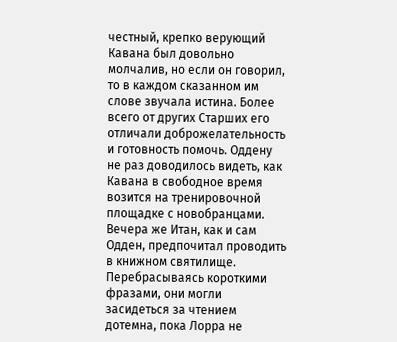честный, крепко верующий Кавана был довольно молчалив, но если он говорил, то в каждом сказанном им слове звучала истина. Более всего от других Старших его отличали доброжелательность и готовность помочь. Оддену не раз доводилось видеть, как Кавана в свободное время возится на тренировочной площадке с новобранцами. Вечера же Итан, как и сам Одден, предпочитал проводить в книжном святилище. Перебрасываясь короткими фразами, они могли засидеться за чтением дотемна, пока Лорра не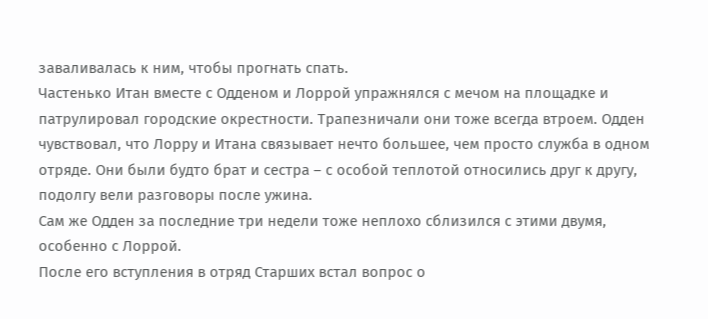заваливалась к ним, чтобы прогнать спать.
Частенько Итан вместе с Одденом и Лоррой упражнялся с мечом на площадке и патрулировал городские окрестности. Трапезничали они тоже всегда втроем. Одден чувствовал, что Лорру и Итана связывает нечто большее, чем просто служба в одном отряде. Они были будто брат и сестра – с особой теплотой относились друг к другу, подолгу вели разговоры после ужина.
Сам же Одден за последние три недели тоже неплохо сблизился с этими двумя, особенно с Лоррой.
После его вступления в отряд Старших встал вопрос о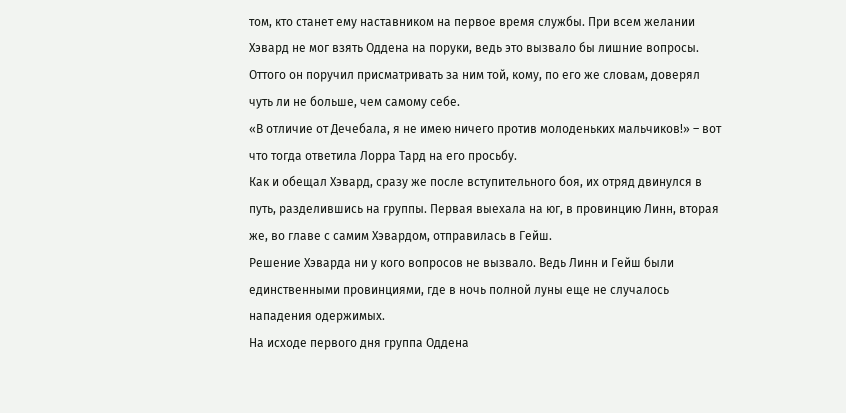том, кто станет ему наставником на первое время службы. При всем желании Хэвард не мог взять Оддена на поруки, ведь это вызвало бы лишние вопросы. Оттого он поручил присматривать за ним той, кому, по его же словам, доверял чуть ли не больше, чем самому себе.
«В отличие от Дечебала, я не имею ничего против молоденьких мальчиков!» – вот что тогда ответила Лорра Тард на его просьбу.
Как и обещал Хэвард, сразу же после вступительного боя, их отряд двинулся в путь, разделившись на группы. Первая выехала на юг, в провинцию Линн, вторая же, во главе с самим Хэвардом, отправилась в Гейш.
Решение Хэварда ни у кого вопросов не вызвало. Ведь Линн и Гейш были единственными провинциями, где в ночь полной луны еще не случалось нападения одержимых.
На исходе первого дня группа Оддена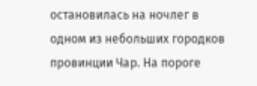остановилась на ночлег в одном из небольших городков провинции Чар. На пороге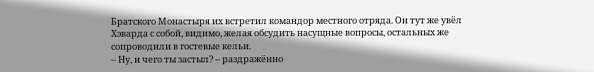Братского Монастыря их встретил командор местного отряда. Он тут же увёл Хэварда с собой, видимо, желая обсудить насущные вопросы, остальных же сопроводили в гостевые кельи.
– Ну, и чего ты застыл? – раздражённо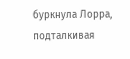буркнула Лорра, подталкивая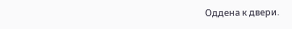Оддена к двери.